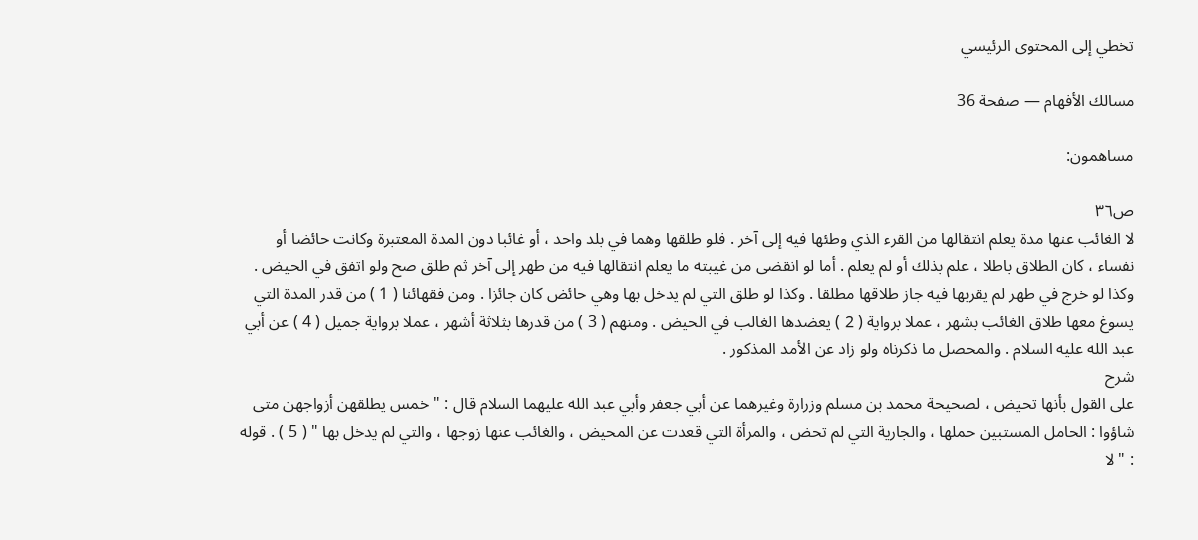تخطي إلى المحتوى الرئيسي

مسالك الأفهام — صفحة 36

مساهمون:

ص٣٦
لا الغائب عنها مدة يعلم انتقالها من القرء الذي وطئها فيه إلى آخر . فلو طلقها وهما في بلد واحد ، أو غائبا دون المدة المعتبرة وكانت حائضا أو نفساء ، كان الطلاق باطلا ، علم بذلك أو لم يعلم . أما لو انقضى من غيبته ما يعلم انتقالها فيه من طهر إلى آخر ثم طلق صح ولو اتفق في الحيض . وكذا لو خرج في طهر لم يقربها فيه جاز طلاقها مطلقا . وكذا لو طلق التي لم يدخل بها وهي حائض كان جائزا . ومن فقهائنا ( 1 ) من قدر المدة التي يسوغ معها طلاق الغائب بشهر ، عملا برواية ( 2 ) يعضدها الغالب في الحيض . ومنهم ( 3 ) من قدرها بثلاثة أشهر ، عملا برواية جميل ( 4 ) عن أبي عبد الله عليه السلام . والمحصل ما ذكرناه ولو زاد عن الأمد المذكور .
شرح
على القول بأنها تحيض ، لصحيحة محمد بن مسلم وزرارة وغيرهما عن أبي جعفر وأبي عبد الله عليهما السلام قال : " خمس يطلقهن أزواجهن متى شاؤوا : الحامل المستبين حملها ، والجارية التي لم تحض ، والمرأة التي قعدت عن المحيض ، والغائب عنها زوجها ، والتي لم يدخل بها " ( 5 ) . قوله : " لا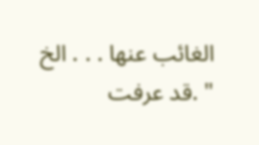الغائب عنها . . . الخ " .قد عرفت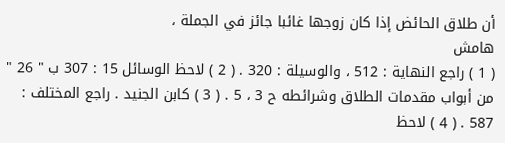أن طلاق الحائض إذا كان زوجها غائبا جائز في الجملة ،
هامش
( 1 ) راجع النهاية : 512 ، والوسيلة : 320 . ( 2 ) لاحظ الوسائل 15 : 307 ب " 26 " من أبواب مقدمات الطلاق وشرائطه ح 3 ، 5 . ( 3 ) كابن الجنيد . راجع المختلف : 587 . ( 4 ) لاحظ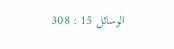الوسائل 15 : 308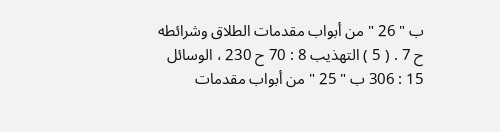ب " 26 " من أبواب مقدمات الطلاق وشرائطه ح 7 . ( 5 ) التهذيب 8 : 70 ح 230 ، الوسائل 15 : 306 ب " 25 " من أبواب مقدمات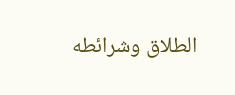الطلاق وشرائطه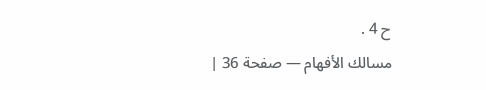ح 4 .
مسالك الأفهام — صفحة 36 |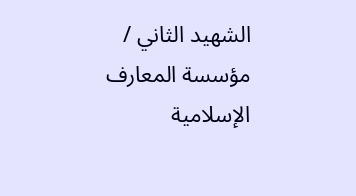الشهيد الثاني / مؤسسة المعارف الإسلامية